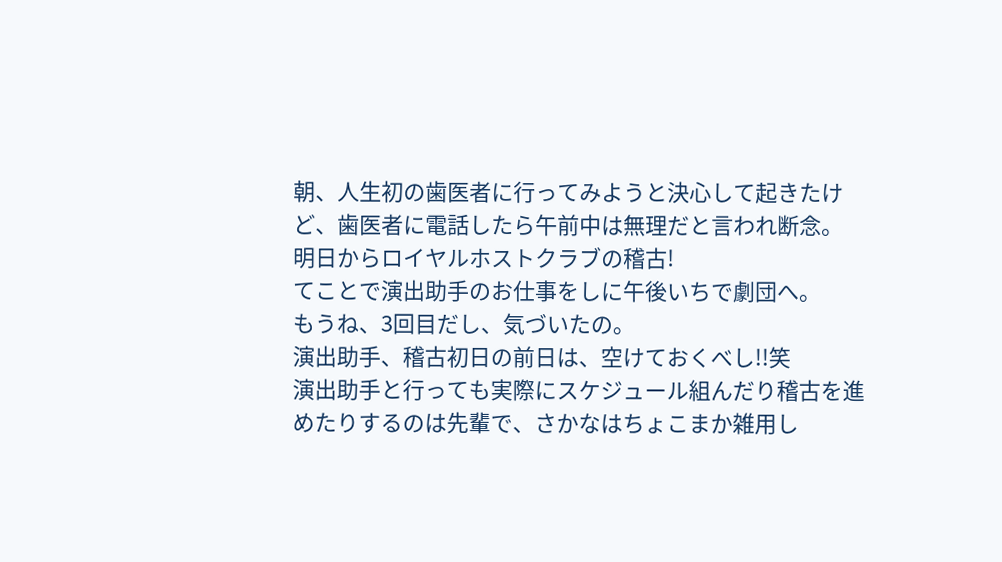朝、人生初の歯医者に行ってみようと決心して起きたけど、歯医者に電話したら午前中は無理だと言われ断念。
明日からロイヤルホストクラブの稽古!
てことで演出助手のお仕事をしに午後いちで劇団へ。
もうね、3回目だし、気づいたの。
演出助手、稽古初日の前日は、空けておくべし!!笑
演出助手と行っても実際にスケジュール組んだり稽古を進めたりするのは先輩で、さかなはちょこまか雑用し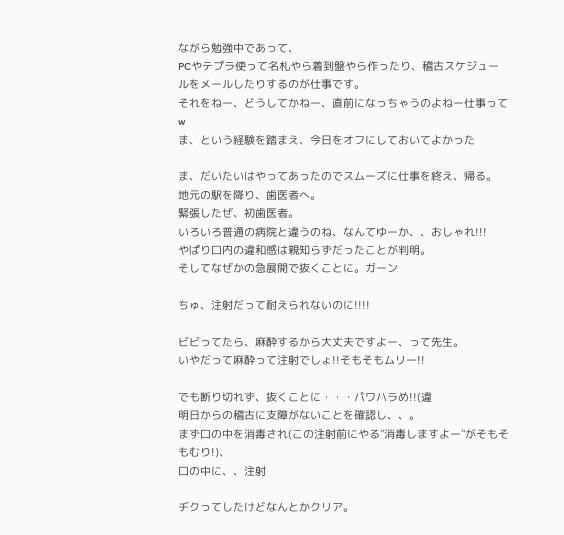ながら勉強中であって、
PCやテプラ使って名札やら着到盤やら作ったり、稽古スケジュールをメールしたりするのが仕事です。
それをねー、どうしてかねー、直前になっちゃうのよねー仕事ってw
ま、という経験を踏まえ、今日をオフにしておいてよかった

ま、だいたいはやってあったのでスムーズに仕事を終え、帰る。
地元の駅を降り、歯医者へ。
緊張したぜ、初歯医者。
いろいろ普通の病院と違うのね、なんてゆーか、、おしゃれ!!!
やぱり口内の違和感は親知らずだったことが判明。
そしてなぜかの急展開で抜くことに。ガーン

ちゅ、注射だって耐えられないのに!!!!

ビビってたら、麻酔するから大丈夫ですよー、って先生。
いやだって麻酔って注射でしょ!!そもそもムリー!!

でも断り切れず、抜くことに・・・パワハラめ!!(違
明日からの稽古に支障がないことを確認し、、。
まず口の中を消毒され(この注射前にやる"消毒しますよー"がそもそもむり!)、
口の中に、、注射

ヂクってしたけどなんとかクリア。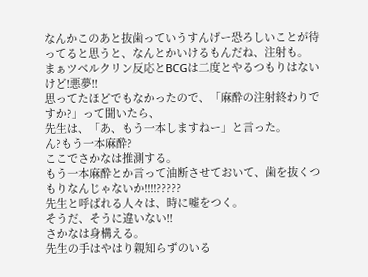なんかこのあと抜歯っていうすんげー恐ろしいことが待ってると思うと、なんとかいけるもんだね、注射も。
まぁツベルクリン反応とBCGは二度とやるつもりはないけど!悪夢!!
思ってたほどでもなかったので、「麻酔の注射終わりですか?」って聞いたら、
先生は、「あ、もう一本しますねー」と言った。
ん?もう一本麻酔?
ここでさかなは推測する。
もう一本麻酔とか言って油断させておいて、歯を抜くつもりなんじゃないか!!!!?????
先生と呼ばれる人々は、時に嘘をつく。
そうだ、そうに違いない!!
さかなは身構える。
先生の手はやはり親知らずのいる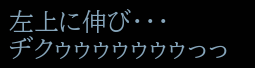左上に伸び・・・
ヂクゥゥゥゥゥゥゥっっ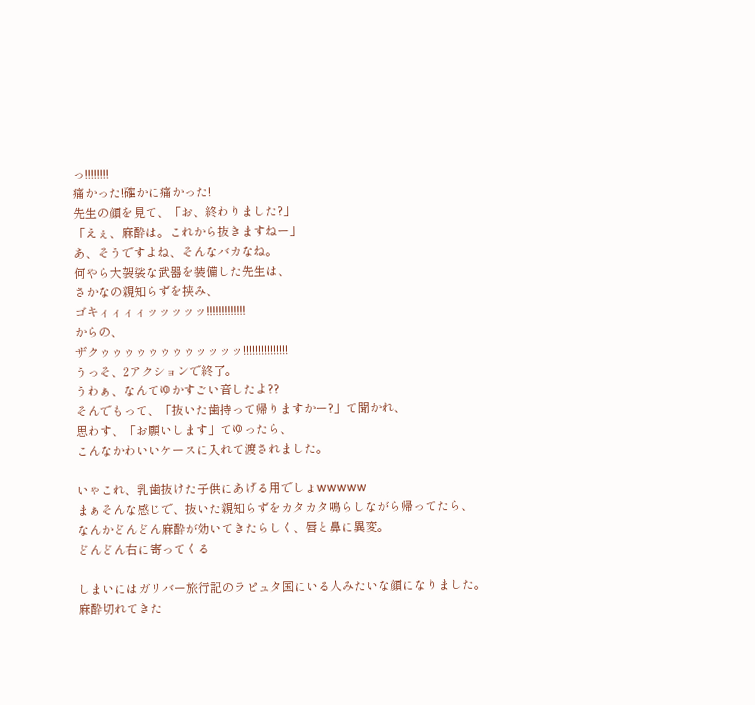っ!!!!!!!!
痛かった!確かに痛かった!
先生の顔を見て、「お、終わりました?」
「えぇ、麻酔は。これから抜きますねー」
あ、そうですよね、そんなバカなね。
何やら大袈裟な武器を装備した先生は、
さかなの親知らずを挟み、
ゴキィィィィッッッッッ!!!!!!!!!!!!!
からの、
ザクゥゥゥゥゥゥゥゥッッッッ!!!!!!!!!!!!!!!
うっそ、2アクションで終了。
うわぁ、なんてゆかすごい音したよ??
そんでもって、「抜いた歯持って帰りますかー?」て聞かれ、
思わす、「お願いします」てゆったら、
こんなかわいいケースに入れて渡されました。

いゃこれ、乳歯抜けた子供にあげる用でしょwwwww
まぁそんな感じで、抜いた親知らずをカタカタ鳴らしながら帰ってたら、
なんかどんどん麻酔が効いてきたらしく、唇と鼻に異変。
どんどん右に寄ってくる

しまいにはガリバー旅行記のラピュタ国にいる人みたいな顔になりました。
麻酔切れてきた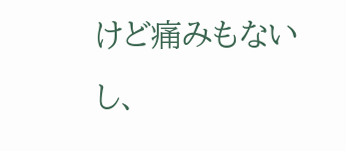けど痛みもないし、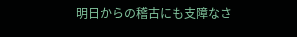明日からの稽古にも支障なさ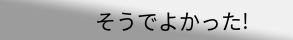そうでよかった!